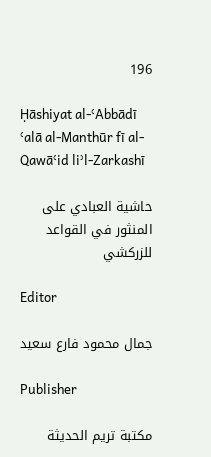196

Ḥāshiyat al-ʿAbbādī ʿalā al-Manthūr fī al-Qawāʿid liʾl-Zarkashī

حاشية العبادي على المنثور في القواعد للزركشي

Editor

جمال محمود فارع سعيد

Publisher

مكتبة تريم الحديثة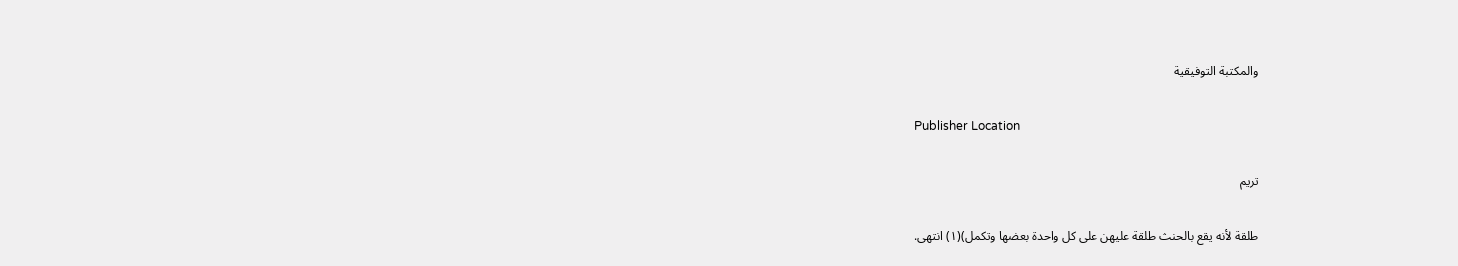والمكتبة التوفيقية

Publisher Location

تريم

طلقة لأنه يقع بالحنث طلقة عليهن على كل واحدة بعضها وتكمل)(١) انتهى.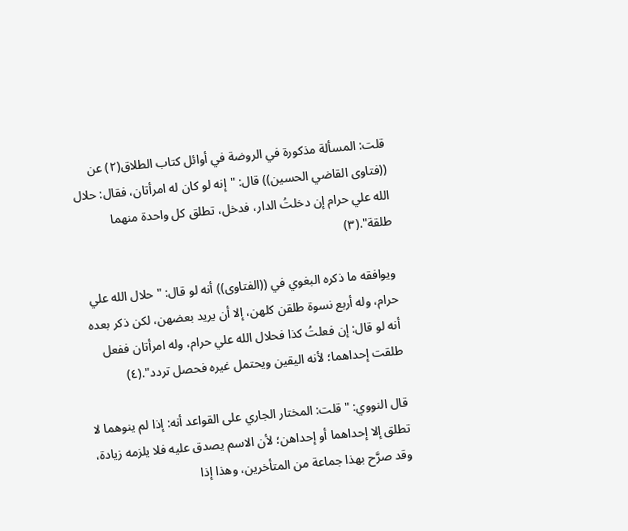قلت: المسألة مذكورة في الروضة في أوائل كتاب الطلاق(٢) عن ((فتاوى القاضي الحسين)) قال: "إنه لو كان له امرأتان، فقال: حلال الله علي حرام إن دخلتُ الدار، فدخل، تطلق كل واحدة منهما طلقة".(٣)

ويوافقه ما ذكره البغوي في ((الفتاوى)) أنه لو قال: "حلال الله علي حرام، وله أربع نسوة طلقن كلهن، إلا أن يريد بعضهن، لكن ذكر بعده أنه لو قال: إن فعلتُ كذا فحلال الله علي حرام، وله امرأتان ففعل طلقت إحداهما؛ لأنه اليقين ويحتمل غيره فحصل تردد".(٤)

قال النووي: "قلت: المختار الجاري على القواعد أنه: إذا لم ينوهما لا تطلق إلا إحداهما أو إحداهن؛ لأن الاسم يصدق عليه فلا يلزمه زيادة، وقد صرَّح بهذا جماعة من المتأخرين، وهذا إذا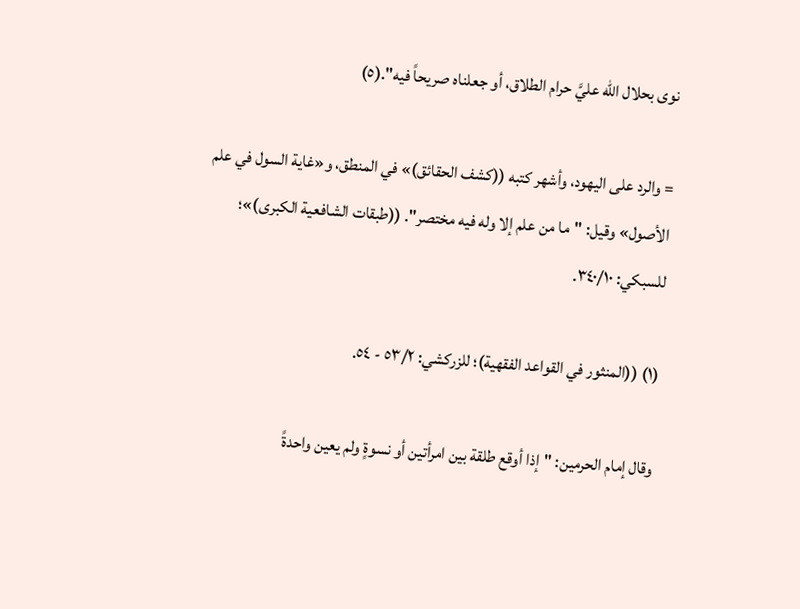نوى بحلال الله عليَّ حرام الطلاق، أو جعلناه صريحاً فيه".(٥)

= والرد على اليهود، وأشهر كتبه ((كشف الحقائق)» في المنطق، و«غاية السول في علم الأصول» وقيل: "ما من علم إلا وله فيه مختصر". ((طبقات الشافعية الكبرى)»؛ للسبكي: ٣٤٠/١٠.

(١) ((المنثور في القواعد الفقهية)؛ للزركشي: ٥٣/٢ - ٥٤.

وقال إمام الحرمين: "إذا أوقع طلقة بين امرأتين أو نسوةٍ ولم يعين واحدةً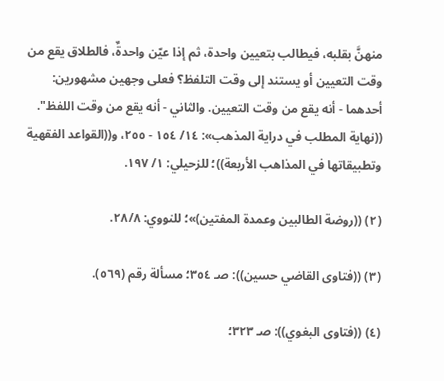منهنَّ بقلبه، فيطالب بتعيين واحدة، ثم إذا عيّن واحدةٌ، فالطلاق يقع من وقت التعيين أو يستند إلى وقت التلفظ؟ فعلى وجهين مشهورين: أحدهما - أنه يقع من وقت التعيين. والثاني - أنه يقع من وقت اللفظ". ((نهاية المطلب في دراية المذهب»: ١٤/ ١٥٤ - ٢٥٥، و((القواعد الفقهية وتطبيقاتها في المذاهب الأربعة))؛ للزحيلي: ١/ ١٩٧.

(٢) ((روضة الطالبين وعمدة المفتين)»؛ للنووي: ٢٨/٨.

(٣) ((فتاوى القاضي حسين)): صـ ٣٥٤؛ مسألة رقم (٥٦٩).

(٤) ((فتاوى البغوي)): صـ ٣٢٣؛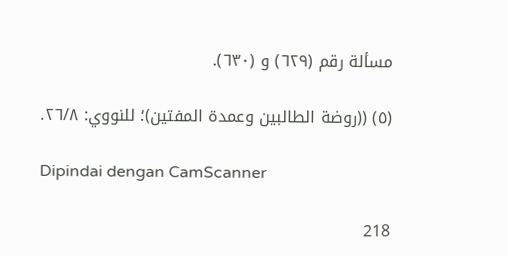مسألة رقم (٦٢٩) و (٦٣٠).

(٥) ((روضة الطالبين وعمدة المفتين)؛ للنووي: ٢٦/٨.

Dipindai dengan CamScanner

218